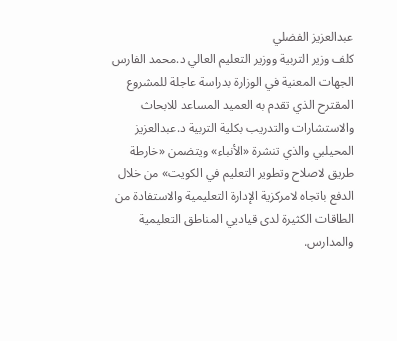عبدالعزيز الفضلي
كلف وزير التربية ووزير التعليم العالي د.محمد الفارس الجهات المعنية في الوزارة بدراسة عاجلة للمشروع المقترح الذي تقدم به العميد المساعد للابحاث والاستشارات والتدريب بكلية التربية د.عبدالعزيز المحيلبي والذي تنشرة «الأنباء» ويتضمن «خارطة طريق لاصلاح وتطوير التعليم في الكويت» من خلال الدفع باتجاه لامركزية الإدارة التعليمية والاستفادة من الطاقات الكثيرة لدى قياديي المناطق التعليمية والمدارس.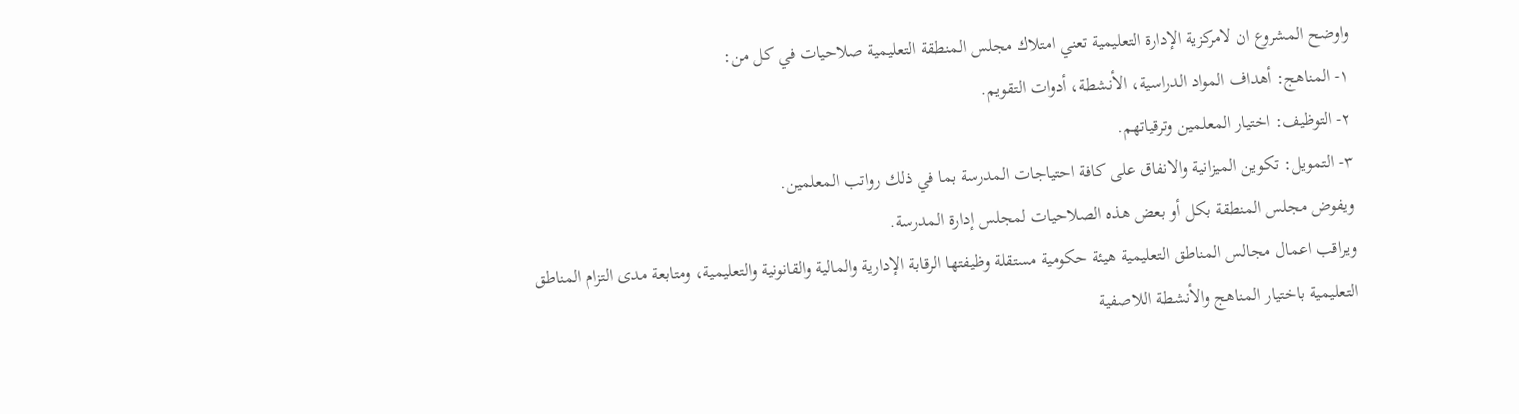واوضح المشروع ان لامركزية الإدارة التعليمية تعني امتلاك مجلس المنطقة التعليمية صلاحيات في كل من:
١- المناهج: أهداف المواد الدراسية، الأنشطة، أدوات التقويم.
٢- التوظيف: اختيار المعلمين وترقياتهم.
٣- التمويل: تكوين الميزانية والانفاق على كافة احتياجات المدرسة بما في ذلك رواتب المعلمين.
ويفوض مجلس المنطقة بكل أو بعض هذه الصلاحيات لمجلس إدارة المدرسة.
ويراقب اعمال مجالس المناطق التعليمية هيئة حكومية مستقلة وظيفتها الرقابة الإدارية والمالية والقانونية والتعليمية، ومتابعة مدى التزام المناطق التعليمية باختيار المناهج والأنشطة اللاصفية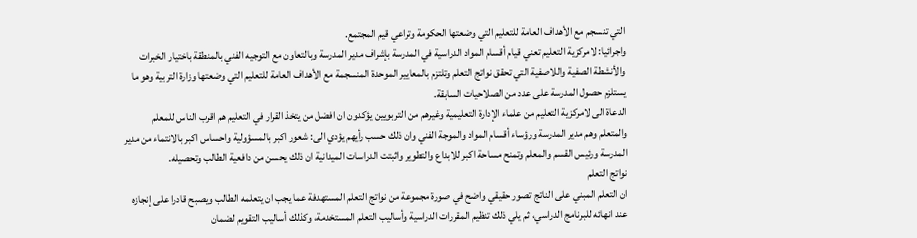التي تنسجم مع الأهداف العامة للتعليم التي وضعتها الحكومة وتراعي قيم المجتمع.
واجرائيا: لامركزية التعليم تعني قيام أقسام المواد الدراسية في المدرسة بإشراف مدير المدرسة وبالتعاون مع التوجيه الفني بالمنطقة باختيار الخبرات والأنشطة الصفية واللاصفية التي تحقق نواتج التعلم وتلتزم بالمعايير الموحدة المنسجمة مع الأهداف العامة للتعليم التي وضعتها وزارة التربية وهو ما يستلزم حصول المدرسة على عدد من الصلاحيات السابقة.
الدعاة الى لامركزية التعليم من علماء الإدارة التعليمية وغيرهم من التربويين يؤكدون ان افضل من يتخذ القرار في التعليم هم اقرب الناس للمعلم والمتعلم وهم مدير المدرسة ورؤساء أقسام المواد والموجة الفني وان ذلك حسب رأيهم يؤدي الى: شعور اكبر بالمسؤولية واحساس اكبر بالانتماء من مدير المدرسة ورئيس القسم والمعلم وتمنح مساحة اكبر للابداع والتطوير واثبتت الدراسات الميدانية ان ذلك يحسن من دافعية الطالب وتحصيله.
نواتج التعلم
ان التعلم المبني على الناتج تصور حقيقي واضح في صورة مجموعة من نواتج التعلم المستهدفة عما يجب ان يتعلمه الطالب ويصبح قادرا على إنجازه عند انهائه للبرنامج الدراسي، ثم يلي ذلك تنظيم المقررات الدراسية وأساليب التعلم المستخدمة، وكذلك أساليب التقويم لضمان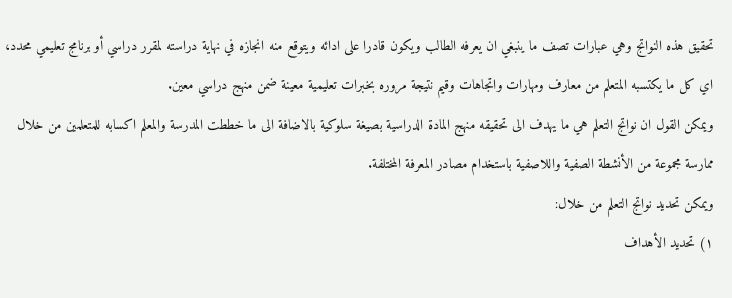تحقيق هذه النواتج وهي عبارات تصف ما ينبغي ان يعرفه الطالب ويكون قادرا على ادائه ويتوقع منه انجازه في نهاية دراسته لمقرر دراسي أو برنامج تعليمي محدد، اي كل ما يكتسبه المتعلم من معارف ومهارات واتجاهات وقيم نتيجة مروره بخبرات تعليمية معينة ضمن منهج دراسي معين.
ويمكن القول ان نواتج التعلم هي ما يهدف الى تحقيقه منهج المادة الدراسية بصيغة سلوكية بالاضافة الى ما خططت المدرسة والمعلم اكسابه للمتعلمين من خلال ممارسة مجموعة من الأنشطة الصفية واللاصفية باستخدام مصادر المعرفة المختلفة.
ويمكن تحديد نواتج التعلم من خلال:
١) تحديد الأهداف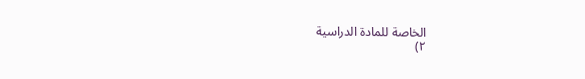الخاصة للمادة الدراسية
٢)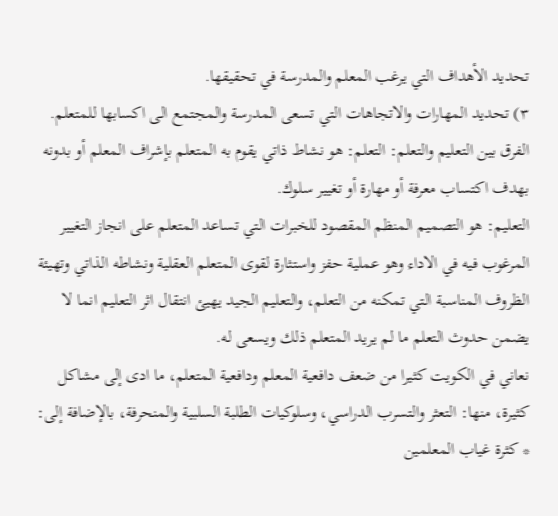تحديد الأهداف التي يرغب المعلم والمدرسة في تحقيقها.
٣) تحديد المهارات والاتجاهات التي تسعى المدرسة والمجتمع الى اكسابها للمتعلم.
الفرق بين التعليم والتعلم: التعلم: هو نشاط ذاتي يقوم به المتعلم بإشراف المعلم أو بدونه بهدف اكتساب معرفة أو مهارة أو تغيير سلوك.
التعليم: هو التصميم المنظم المقصود للخبرات التي تساعد المتعلم على انجاز التغيير المرغوب فيه في الاداء وهو عملية حفز واستثارة لقوى المتعلم العقلية ونشاطه الذاتي وتهيئة الظروف المناسبة التي تمكنه من التعلم، والتعليم الجيد يهيئ انتقال اثر التعليم انما لا يضمن حدوث التعلم ما لم يريد المتعلم ذلك ويسعى له.
نعاني في الكويت كثيرا من ضعف دافعية المعلم ودافعية المتعلم، ما ادى إلى مشاكل كثيرة، منها: التعثر والتسرب الدراسي، وسلوكيات الطلبة السلبية والمنحرفة، بالإضافة إلى: * كثرة غياب المعلمين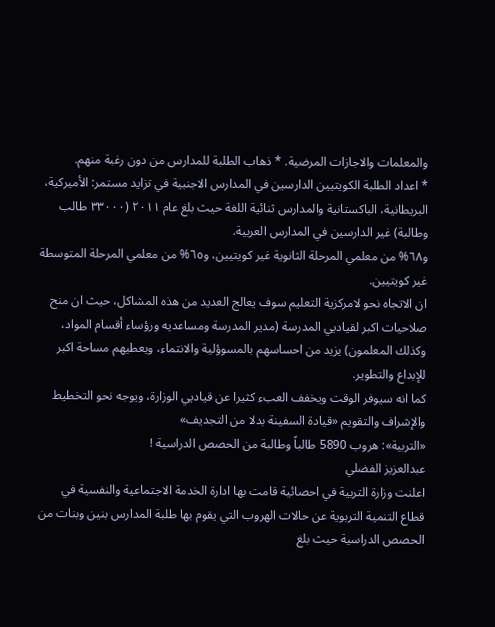والمعلمات والاجازات المرضية. * ذهاب الطلبة للمدارس من دون رغبة منهم.
* اعداد الطلبة الكويتيين الدارسين في المدارس الاجنبية في تزايد مستمر: الأميركية، البريطانية، الباكستانية والمدارس ثنائية اللغة حيث بلغ عام ٢٠١١ (٣٣٠٠٠ طالب وطالبة) غير الدارسين في المدارس العربية.
و٦٨% من معلمي المرحلة الثانوية غير كويتيين، و٦٥% من معلمي المرحلة المتوسطة غير كويتيين.
ان الاتجاه نحو لامركزية التعليم سوف يعالج العديد من هذه المشاكل، حيث ان منح صلاحيات اكبر لقياديي المدرسة (مدير المدرسة ومساعديه ورؤساء أقسام المواد، وكذلك المعلمون) يزيد من احساسهم بالمسوؤلية والانتماء، ويعطيهم مساحة اكبر للإبداع والتطوير.
كما انه سيوفر الوقت ويخفف العبء كثيرا عن قياديي الوزارة، ويوجه نحو التخطيط والإشراف والتقويم «قيادة السفينة بدلا من التجديف»
«التربية»: هروب 5890 طالباً وطالبة من الحصص الدراسية !
عبدالعزيز الفضلي
اعلنت وزارة التربية في احصائية قامت بها ادارة الخدمة الاجتماعية والنفسية في قطاع التنمية التربوية عن حالات الهروب التي يقوم بها طلبة المدارس بنين وبنات من الحصص الدراسية حيث بلغ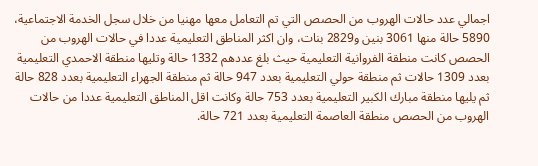اجمالي عدد حالات الهروب من الحصص التي تم التعامل معها مهنيا من خلال سجل الخدمة الاجتماعية، 5890 حالة منها 3061 بنين و2829 بنات، وان اكثر المناطق التعليمية عددا في حالات الهروب من الحصص كانت منطقة الفروانية التعليمية حيث بلغ عددهم 1332 حالة وتليها منطقة الاحمدي التعليمية بعدد 1309 حالات ثم منطقة حولي التعليمية بعدد 947 حالة ثم منطقة الجهراء التعليمية بعدد 828 حالة ثم يليها منطقة مبارك الكبير التعليمية بعدد 753 حالة وكانت اقل المناطق التعليمية عددا من حالات الهروب من الحصص منطقة العاصمة التعليمية بعدد 721 حالة.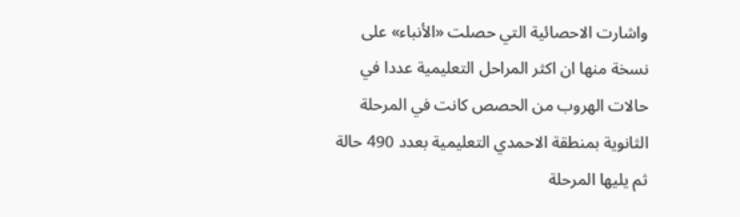واشارت الاحصائية التي حصلت «الأنباء» على نسخة منها ان اكثر المراحل التعليمية عددا في حالات الهروب من الحصص كانت في المرحلة الثانوية بمنطقة الاحمدي التعليمية بعدد 490 حالة ثم يليها المرحلة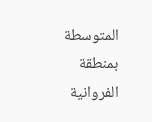المتوسطة بمنطقة الفروانية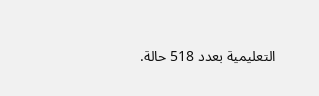التعليمية بعدد 518 حالة.